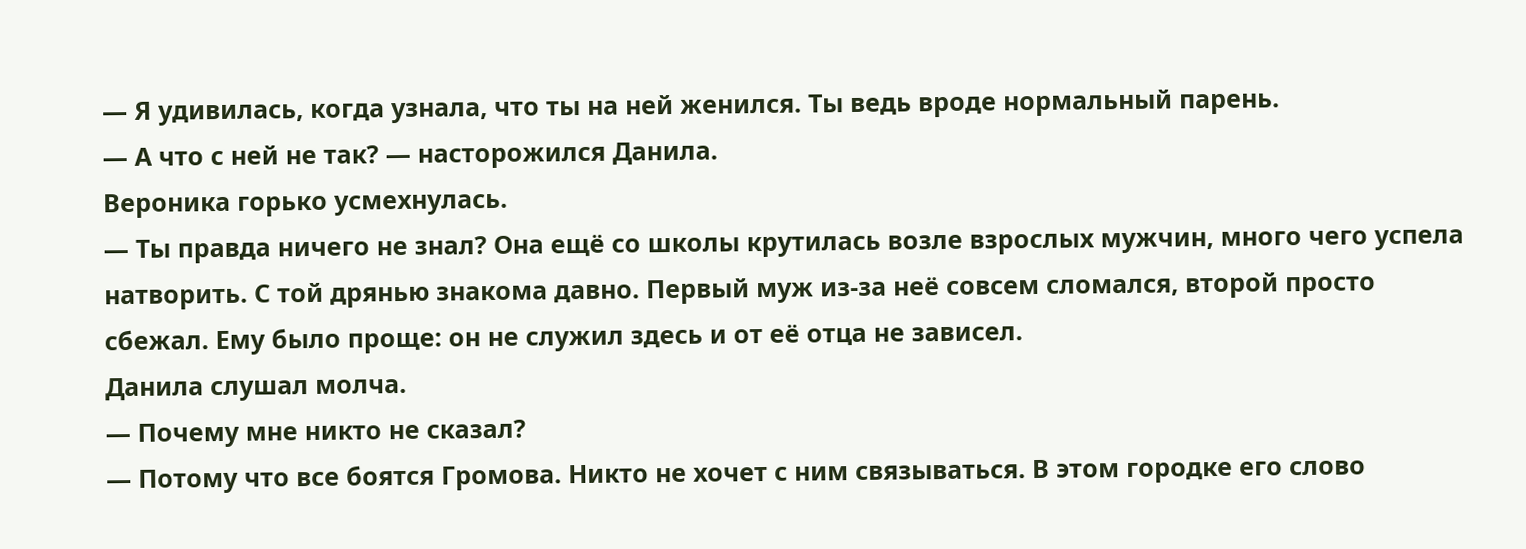— Я удивилась, когда узнала, что ты на ней женился. Ты ведь вроде нормальный парень.
— А что с ней не так? — насторожился Данила.
Вероника горько усмехнулась.
— Ты правда ничего не знал? Она ещё со школы крутилась возле взрослых мужчин, много чего успела натворить. С той дрянью знакома давно. Первый муж из-за неё совсем сломался, второй просто сбежал. Ему было проще: он не служил здесь и от её отца не зависел.
Данила слушал молча.
— Почему мне никто не сказал?
— Потому что все боятся Громова. Никто не хочет с ним связываться. В этом городке его слово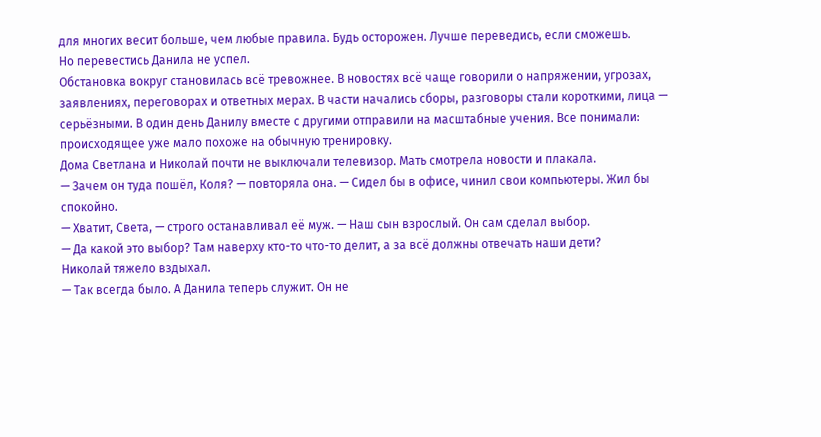для многих весит больше, чем любые правила. Будь осторожен. Лучше переведись, если сможешь.
Но перевестись Данила не успел.
Обстановка вокруг становилась всё тревожнее. В новостях всё чаще говорили о напряжении, угрозах, заявлениях, переговорах и ответных мерах. В части начались сборы, разговоры стали короткими, лица — серьёзными. В один день Данилу вместе с другими отправили на масштабные учения. Все понимали: происходящее уже мало похоже на обычную тренировку.
Дома Светлана и Николай почти не выключали телевизор. Мать смотрела новости и плакала.
— Зачем он туда пошёл, Коля? — повторяла она. — Сидел бы в офисе, чинил свои компьютеры. Жил бы спокойно.
— Хватит, Света, — строго останавливал её муж. — Наш сын взрослый. Он сам сделал выбор.
— Да какой это выбор? Там наверху кто-то что-то делит, а за всё должны отвечать наши дети?
Николай тяжело вздыхал.
— Так всегда было. А Данила теперь служит. Он не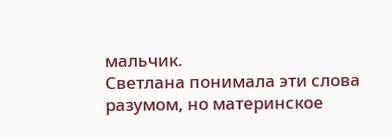мальчик.
Светлана понимала эти слова разумом, но материнское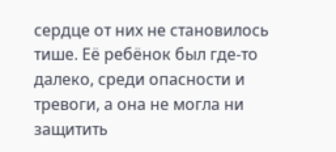сердце от них не становилось тише. Её ребёнок был где-то далеко, среди опасности и тревоги, а она не могла ни защитить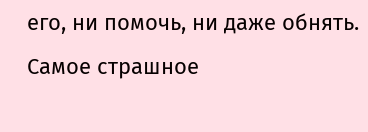его, ни помочь, ни даже обнять.
Самое страшное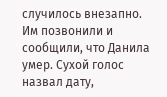случилось внезапно.
Им позвонили и сообщили, что Данила умер. Сухой голос назвал дату,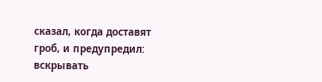сказал, когда доставят гроб, и предупредил: вскрывать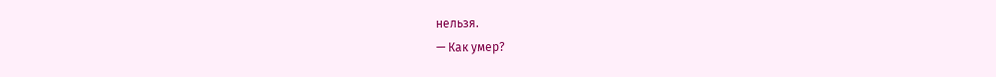нельзя.
— Как умер?